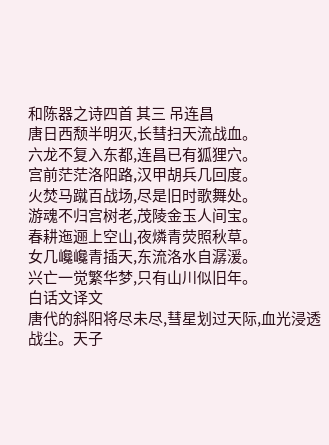和陈器之诗四首 其三 吊连昌
唐日西颓半明灭,长彗扫天流战血。
六龙不复入东都,连昌已有狐狸穴。
宫前茫茫洛阳路,汉甲胡兵几回度。
火焚马蹴百战场,尽是旧时歌舞处。
游魂不归宫树老,茂陵金玉人间宝。
春耕迤逦上空山,夜燐青荧照秋草。
女几巉巉青插天,东流洛水自潺湲。
兴亡一觉繁华梦,只有山川似旧年。
白话文译文
唐代的斜阳将尽未尽,彗星划过天际,血光浸透战尘。天子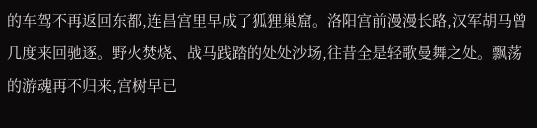的车驾不再返回东都,连昌宫里早成了狐狸巢窟。洛阳宫前漫漫长路,汉军胡马曾几度来回驰逐。野火焚烧、战马践踏的处处沙场,往昔全是轻歌曼舞之处。飘荡的游魂再不归来,宫树早已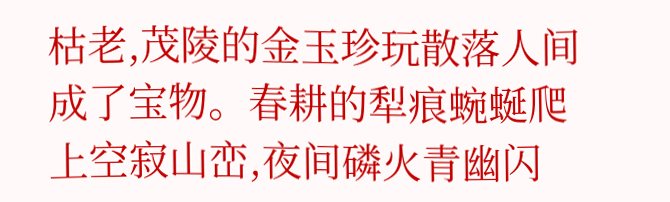枯老,茂陵的金玉珍玩散落人间成了宝物。春耕的犁痕蜿蜒爬上空寂山峦,夜间磷火青幽闪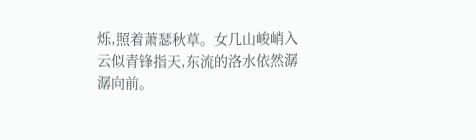烁,照着萧瑟秋草。女几山峻峭入云似青锋指天,东流的洛水依然潺潺向前。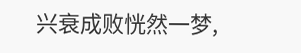兴衰成败恍然一梦,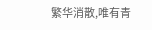繁华消散,唯有青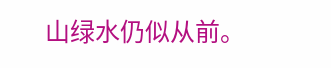山绿水仍似从前。